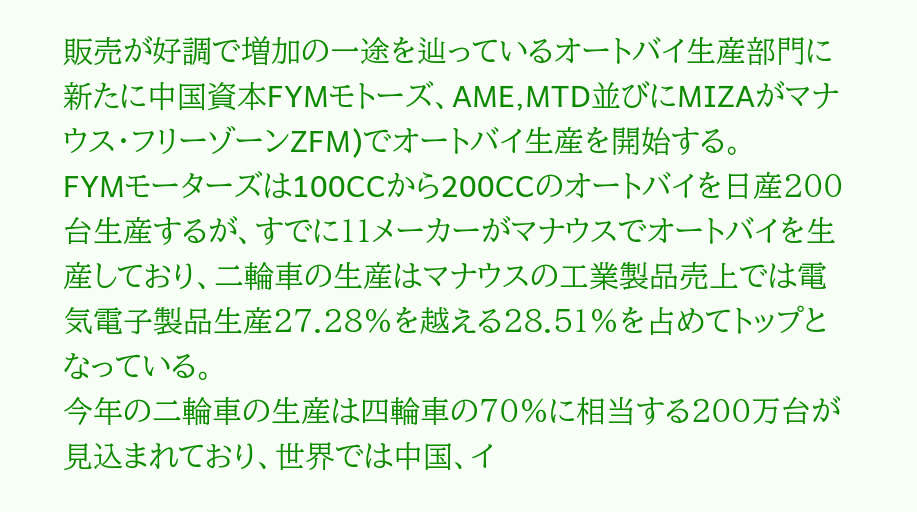販売が好調で増加の一途を辿っているオートバイ生産部門に新たに中国資本FYMモトーズ、AME,MTD並びにMIZAがマナウス・フリーゾーンZFM)でオートバイ生産を開始する。
FYMモーターズは100CCから200CCのオートバイを日産200台生産するが、すでに11メーカーがマナウスでオートバイを生産しており、二輪車の生産はマナウスの工業製品売上では電気電子製品生産27.28%を越える28.51%を占めてトップとなっている。
今年の二輪車の生産は四輪車の70%に相当する200万台が見込まれており、世界では中国、イ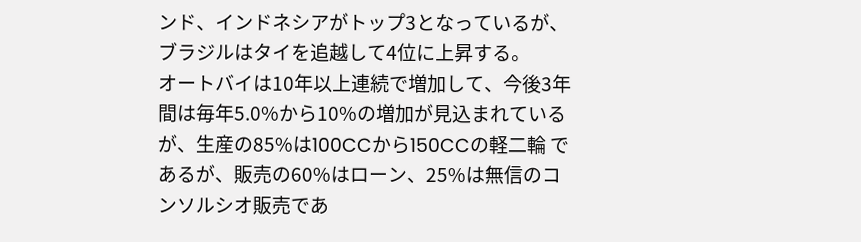ンド、インドネシアがトップ3となっているが、ブラジルはタイを追越して4位に上昇する。
オートバイは10年以上連続で増加して、今後3年間は毎年5.0%から10%の増加が見込まれているが、生産の85%は100CCから150CCの軽二輪 であるが、販売の60%はローン、25%は無信のコンソルシオ販売であ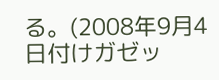る。(2008年9月4日付けガゼッ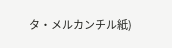タ・メルカンチル紙)